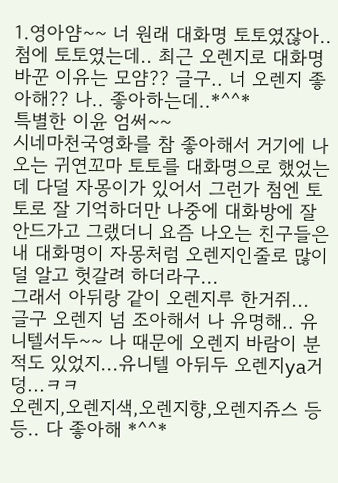1.영아얌~~ 너 원래 대화명 토토였잖아.. 첨에 토토였는데.. 최근 오렌지로 대화명 바꾼 이유는 모얌?? 글구.. 너 오렌지 좋아해?? 나.. 좋아하는데..*^^*
특별한 이윤 엄써~~
시네마천국영화를 참 좋아해서 거기에 나오는 귀연꼬마 토토를 대화명으로 했었는데 다덜 자몽이가 있어서 그런가 첨엔 토토로 잘 기억하더만 나중에 대화방에 잘 안드가고 그랬더니 요즘 나오는 친구들은 내 대화명이 자몽처럼 오렌지인줄로 많이덜 알고 헛갈려 하더라구...
그래서 아뒤랑 같이 오렌지루 한거쥐...
글구 오렌지 넘 조아해서 나 유명해.. 유니텔서두~~ 나 때문에 오렌지 바람이 분적도 있었지...유니텔 아뒤두 오렌지ya거덩...ㅋㅋ
오렌지,오렌지색,오렌지향,오렌지쥬스 등등.. 다 좋아해 *^^*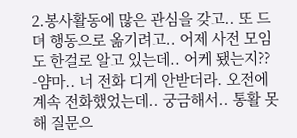2.봉사활동에 많은 관심을 갖고.. 또 드뎌 행동으로 옮기려고.. 어제 사전 모임도 한걸로 알고 있는데.. 어케 됐는지?? -얌마.. 너 전화 디게 안받더라. 오전에 계속 전화했었는데.. 궁금해서.. 통활 못해 질문으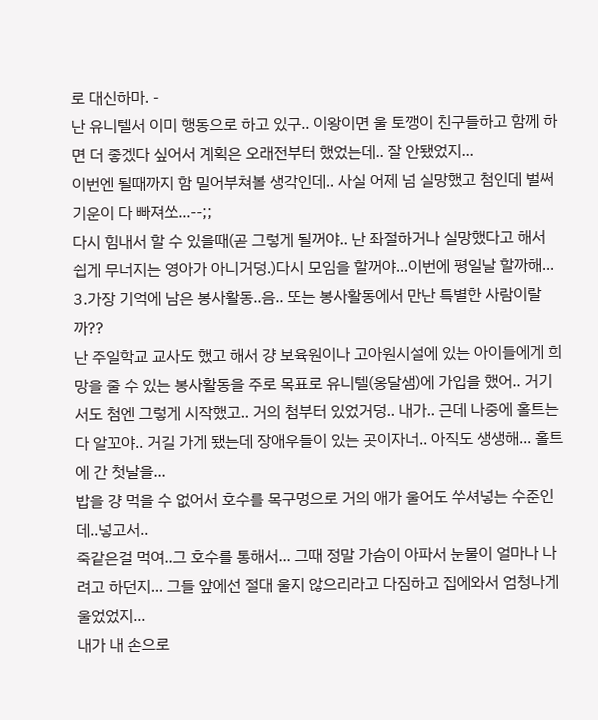로 대신하마. -
난 유니텔서 이미 행동으로 하고 있구.. 이왕이면 울 토깽이 친구들하고 함께 하면 더 좋겠다 싶어서 계획은 오래전부터 했었는데.. 잘 안됐었지...
이번엔 될때까지 함 밀어부쳐볼 생각인데.. 사실 어제 넘 실망했고 첨인데 벌써 기운이 다 빠져쏘...--;;
다시 힘내서 할 수 있을때(곧 그렇게 될꺼야.. 난 좌절하거나 실망했다고 해서 쉽게 무너지는 영아가 아니거덩.)다시 모임을 할꺼야...이번에 평일날 할까해...
3.가장 기억에 남은 봉사활동..음.. 또는 봉사활동에서 만난 특별한 사람이랄까??
난 주일학교 교사도 했고 해서 걍 보육원이나 고아원시설에 있는 아이들에게 희망을 줄 수 있는 봉사활동을 주로 목표로 유니텔(옹달샘)에 가입을 했어.. 거기서도 첨엔 그렇게 시작했고.. 거의 첨부터 있었거덩.. 내가.. 근데 나중에 홀트는 다 알꼬야.. 거길 가게 됐는데 장애우들이 있는 곳이자너.. 아직도 생생해... 홀트에 간 첫날을...
밥을 걍 먹을 수 없어서 호수를 목구멍으로 거의 애가 울어도 쑤셔넣는 수준인데..넣고서..
죽같은걸 먹여..그 호수를 통해서... 그때 정말 가슴이 아파서 눈물이 얼마나 나려고 하던지... 그들 앞에선 절대 울지 않으리라고 다짐하고 집에와서 엄청나게 울었었지...
내가 내 손으로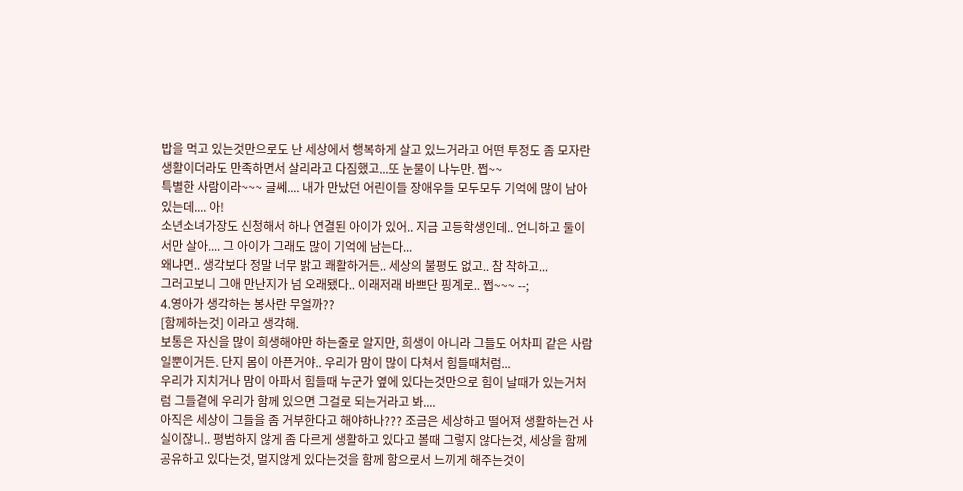밥을 먹고 있는것만으로도 난 세상에서 행복하게 살고 있느거라고 어떤 투정도 좀 모자란 생활이더라도 만족하면서 살리라고 다짐했고...또 눈물이 나누만. 쩝~~
특별한 사람이라~~~ 글쎄.... 내가 만났던 어린이들 장애우들 모두모두 기억에 많이 남아 있는데.... 아!
소년소녀가장도 신청해서 하나 연결된 아이가 있어.. 지금 고등학생인데.. 언니하고 둘이서만 살아.... 그 아이가 그래도 많이 기억에 남는다...
왜냐면.. 생각보다 정말 너무 밝고 쾌활하거든.. 세상의 불평도 없고.. 참 착하고...
그러고보니 그애 만난지가 넘 오래됐다.. 이래저래 바쁘단 핑계로.. 쩝~~~ --;
4.영아가 생각하는 봉사란 무얼까??
[함께하는것] 이라고 생각해.
보통은 자신을 많이 희생해야만 하는줄로 알지만, 희생이 아니라 그들도 어차피 같은 사람일뿐이거든. 단지 몸이 아픈거야.. 우리가 맘이 많이 다쳐서 힘들때처럼...
우리가 지치거나 맘이 아파서 힘들때 누군가 옆에 있다는것만으로 힘이 날때가 있는거처럼 그들곁에 우리가 함께 있으면 그걸로 되는거라고 봐....
아직은 세상이 그들을 좀 거부한다고 해야하나??? 조금은 세상하고 떨어져 생활하는건 사실이잖니.. 평범하지 않게 좀 다르게 생활하고 있다고 볼때 그렇지 않다는것, 세상을 함께 공유하고 있다는것, 멀지않게 있다는것을 함께 함으로서 느끼게 해주는것이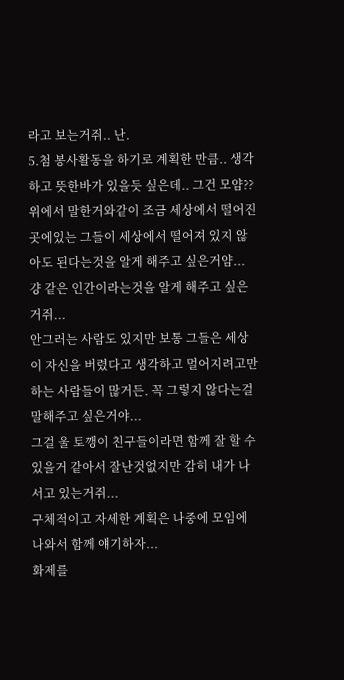라고 보는거쥐.. 난.
5.첨 봉사활동을 하기로 계획한 만큼.. 생각하고 뜻한바가 있을듯 싶은데.. 그건 모얌??
위에서 말한거와같이 조금 세상에서 떨어진 곳에있는 그들이 세상에서 떨어져 있지 않아도 된다는것을 알게 해주고 싶은거얌...
걍 같은 인간이라는것을 알게 해주고 싶은거쥐...
안그러는 사람도 있지만 보통 그들은 세상이 자신을 버렸다고 생각하고 멀어지려고만 하는 사람들이 많거든. 꼭 그렇지 않다는걸 말해주고 싶은거야...
그걸 울 토깽이 친구들이라면 함께 잘 할 수 있을거 같아서 잘난것없지만 감히 내가 나서고 있는거쥐...
구체적이고 자세한 계획은 나중에 모임에 나와서 함께 얘기하자...
화제를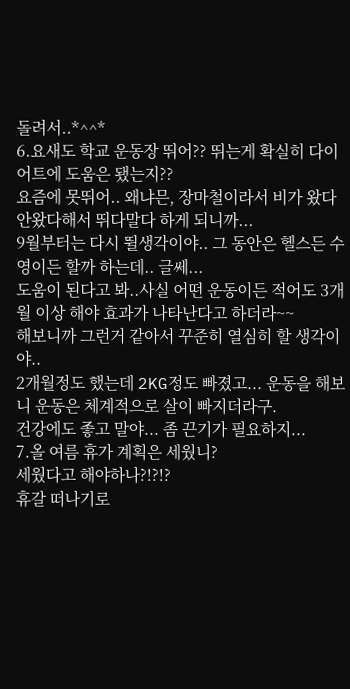돌려서..*^^*
6.요새도 학교 운동장 뛰어?? 뛰는게 확실히 다이어트에 도움은 됐는지??
요즘에 못뛰어.. 왜냐믄, 장마철이라서 비가 왔다안왔다해서 뛰다말다 하게 되니까...
9월부터는 다시 뛸생각이야.. 그 동안은 헬스든 수영이든 할까 하는데.. 글쎄...
도움이 된다고 봐..사실 어떤 운동이든 적어도 3개월 이상 해야 효과가 나타난다고 하더라~~
해보니까 그런거 같아서 꾸준히 열심히 할 생각이야..
2개월정도 했는데 2KG정도 빠졌고... 운동을 해보니 운동은 체계적으로 살이 빠지더라구.
건강에도 좋고 말야... 좀 끈기가 필요하지...
7.올 여름 휴가 계획은 세웠니?
세웠다고 해야하나?!?!?
휴갈 떠나기로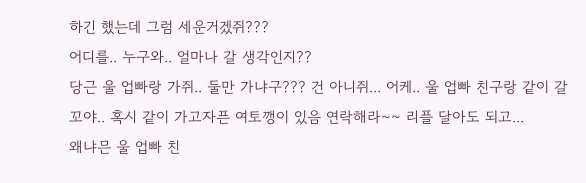하긴 했는데 그럼 세운거겠쥐???
어디를.. 누구와.. 얼마나 갈 생각인지??
당근 울 업빠랑 가쥐.. 둘만 가냐구??? 건 아니쥐... 어케.. 울 업빠 친구랑 같이 갈꼬야.. 혹시 같이 가고자픈 여토깽이 있음 연락해라~~ 리플 달아도 되고...
왜냐믄 울 업빠 친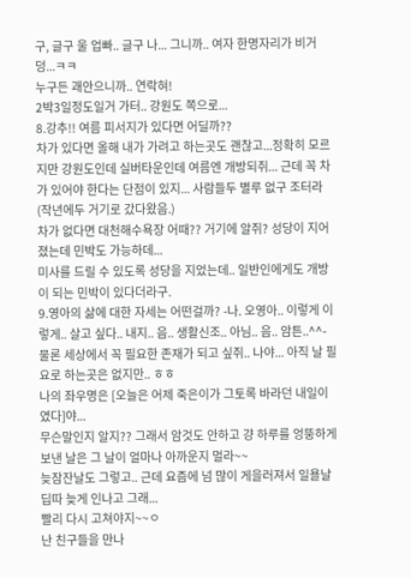구, 글구 울 업빠.. 글구 나... 그니까.. 여자 한명자리가 비거덩...ㅋㅋ
누구든 괘안으니까.. 연락혀!
2박3일정도일거 가터.. 강원도 쪽으로...
8.강추!! 여름 피서지가 있다면 어딜까??
차가 있다면 올해 내가 가려고 하는곳도 괜찮고...정확히 모르지만 강원도인데 실버타운인데 여름엔 개방되쥐... 근데 꼭 차가 있어야 한다는 단점이 있지... 사람들두 별루 없구 조터라(작년에두 거기로 갔다왔음.)
차가 없다면 대천해수욕장 어때?? 거기에 알쥐? 성당이 지어졌는데 민박도 가능하데...
미사를 드릴 수 있도록 성당을 지었는데.. 일반인에게도 개방이 되는 민박이 있다더라구.
9.영아의 삶에 대한 자세는 어떤걸까? -나. 오영아.. 이렇게 이렇게.. 살고 싶다.. 내지.. 음.. 생활신조.. 아님.. 음.. 암튼..^^-
물론 세상에서 꼭 필요한 존재가 되고 싶쥐.. 나야... 아직 날 필요로 하는곳은 없지만.. ㅎㅎ
나의 좌우명은 [오늘은 어제 죽은이가 그토록 바라던 내일이였다]야...
무슨말인지 알지?? 그래서 암것도 안하고 걍 하루를 엉뚱하게 보낸 날은 그 날이 얼마나 아까운지 멀라~~
늦잠잔날도 그렇고.. 근데 요즘에 넘 많이 게을러져서 일욜날 딥따 늦게 인나고 그래...
빨리 다시 고쳐야지~~ㅇ
난 친구들을 만나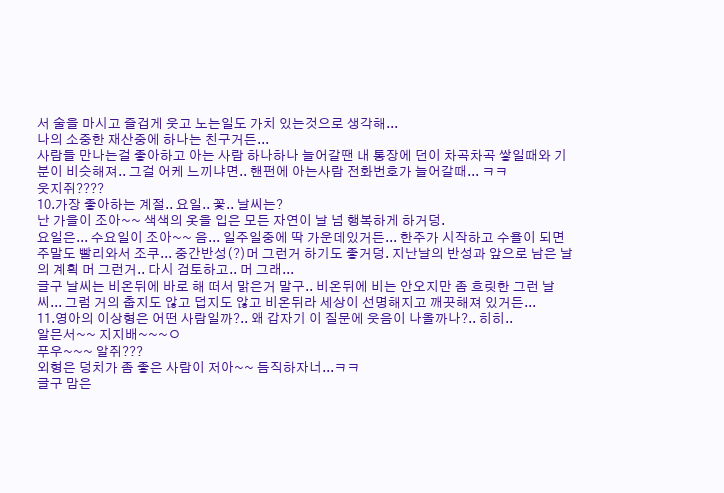서 술을 마시고 즐겁게 웃고 노는일도 가치 있는것으로 생각해...
나의 소중한 재산중에 하나는 친구거든...
사람들 만나는걸 좋아하고 아는 사람 하나하나 늘어갈땐 내 통장에 던이 차곡차곡 쌓일때와 기분이 비슷해져.. 그걸 어케 느끼냐면.. 핸펀에 아는사람 전화번호가 늘어갈때... ㅋㅋ
웃지쥐????
10.가장 좋아하는 계절.. 요일.. 꽃.. 날씨는?
난 가을이 조아~~ 색색의 옷을 입은 모든 자연이 날 넘 행복하게 하거덩.
요일은... 수요일이 조아~~ 음... 일주일중에 딱 가운데있거든... 한주가 시작하고 수욜이 되면 주말도 빨리와서 조쿠... 중간반성(?)머 그런거 하기도 좋거덩. 지난날의 반성과 앞으로 남은 날의 계획 머 그런거.. 다시 검토하고.. 머 그래...
글구 날씨는 비온뒤에 바로 해 떠서 맑은거 말구.. 비온뒤에 비는 안오지만 좀 흐릿한 그런 날씨... 그럼 거의 춥지도 않고 덥지도 않고 비온뒤라 세상이 선명해지고 깨끗해져 있거든...
11.영아의 이상형은 어떤 사람일까?.. 왜 갑자기 이 질문에 웃음이 나올까나?.. 히히..
알믄서~~ 지지배~~~ㅇ
푸우~~~ 알쥐???
외형은 덩치가 좀 좋은 사람이 저아~~ 듬직하자너...ㅋㅋ
글구 맘은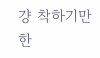걍 착하기만 한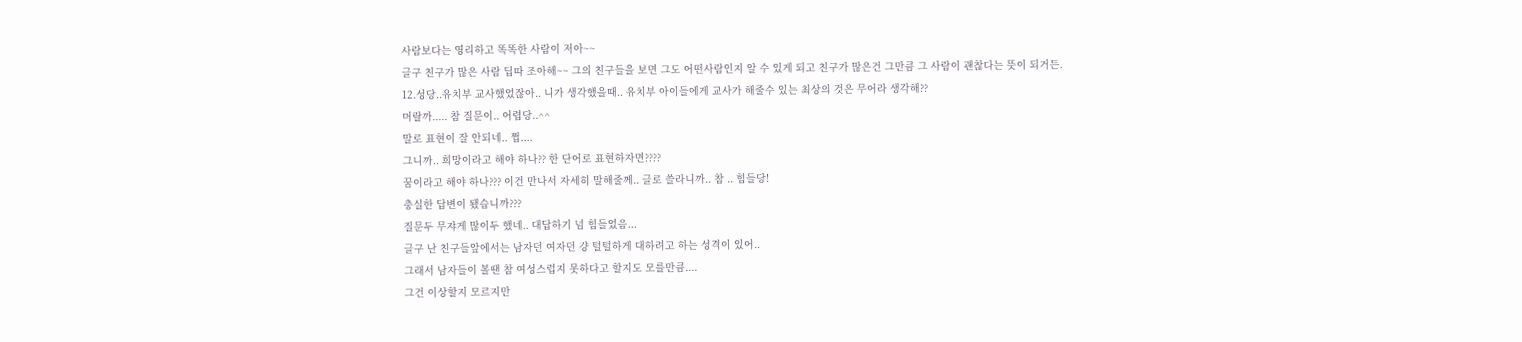사람보다는 영리하고 똑똑한 사람이 저아~~
글구 친구가 많은 사람 딥따 조아해~~ 그의 친구들을 보면 그도 어떤사람인지 알 수 있게 되고 친구가 많은건 그만큼 그 사람이 괜찮다는 뜻이 되거든.
12.성당..유치부 교사했었잖아.. 니가 생각했을때.. 유치부 아이들에게 교사가 해줄수 있는 최상의 것은 무어라 생각해??
머랄까..... 참 질문이.. 어렵당..^^
말로 표현이 잘 안되네.. 쩝....
그니까.. 희망이라고 해야 하나?? 한 단어로 표현하자면????
꿈이라고 해야 하나??? 이건 만나서 자세히 말해줄께.. 글로 쓸라니까.. 참 .. 힘들당!
충실한 답변이 됐습니까???
질문두 무쟈게 많이두 했네.. 대답하기 넘 힘들었음...
글구 난 친구들앞에서는 남자던 여자던 걍 털털하게 대하려고 하는 성격이 있어..
그래서 남자들이 볼땐 참 여성스럽지 못하다고 할지도 모를만큼....
그건 이상할지 모르지만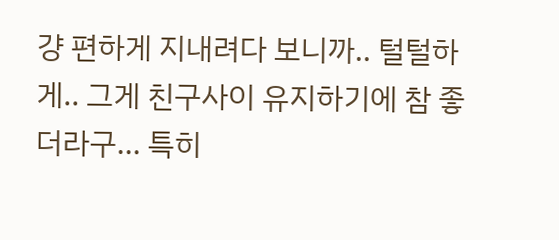걍 편하게 지내려다 보니까.. 털털하게.. 그게 친구사이 유지하기에 참 좋더라구... 특히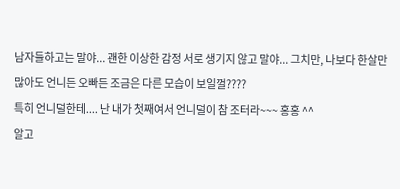남자들하고는 말야... 괜한 이상한 감정 서로 생기지 않고 말야... 그치만, 나보다 한살만 많아도 언니든 오빠든 조금은 다른 모습이 보일껄????
특히 언니덜한테.... 난 내가 첫째여서 언니덜이 참 조터라~~~ 홍홍 ^^
알고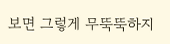보면 그렇게 무뚝뚝하지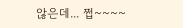않은데... 쩝~~~~